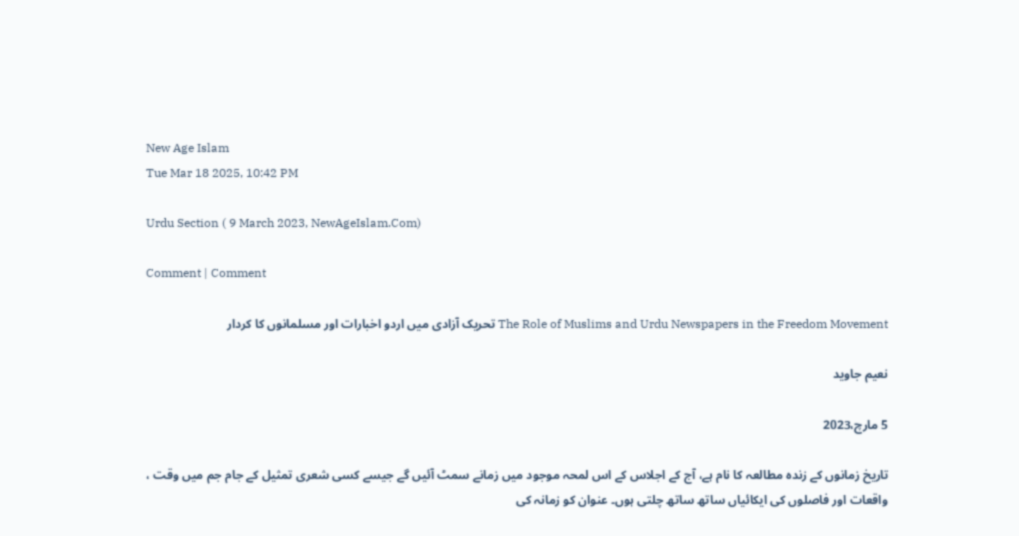New Age Islam
Tue Mar 18 2025, 10:42 PM

Urdu Section ( 9 March 2023, NewAgeIslam.Com)

Comment | Comment

The Role of Muslims and Urdu Newspapers in the Freedom Movement تحریک آزادی میں اردو اخبارات اور مسلمانوں کا کردار

نعیم جاوید

5 مارچ،2023

تاریخ زمانوں کے زندہ مطالعہ کا نام ہے، آج کے اجلاس کے اس لمحہ موجود میں زمانے سمٹ آئیں گے جیسے کسی شعری تمثیل کے جام جم میں وقت ، واقعات اور فاصلوں کی ایکائیاں ساتھ ساتھ چلتی ہوں۔ عنوان کو زمانہ کی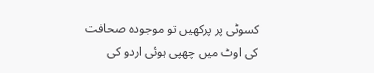کسوٹی پر پرکھیں تو موجودہ صحافت کی اوٹ میں چھپی ہوئی اردو کی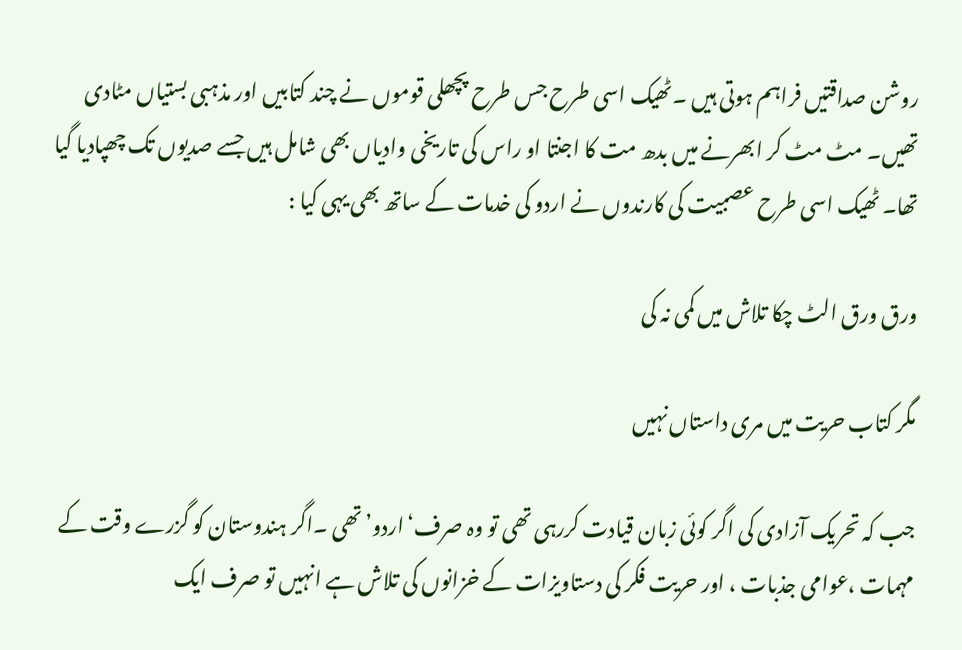روشن صداقتیں فراہم ہوتی ہیں ۔ٹھیک اسی طرح جس طرح پچھلی قوموں نے چند کتابیں اور مذہبی بستیاں مٹادی تھیں۔ مٹ مٹ کر ابھرنے میں بدھ مت کا اجنتا او راس کی تاریخی وادیاں بھی شامل ہیں جسے صدیوں تک چھپادیا گیا تھا۔ ٹھیک اسی طرح عصبیت کی کارندوں نے اردو کی خدمات کے ساتھ بھی یہی کیا :

ورق ورق الٹ چکا تلاش میں کمی نہ کی

مگر کتاب حریت میں مری داستاں نہیں

جب کہ تحریک آزادی کی اگر کوئی زبان قیادت کررہی تھی تو وہ صرف‘اردو’ تھی ۔اگر ہندوستان کو گزرے وقت کے مہمات ،عوامی جذبات ، اور حریت فکر کی دستاویزات کے خزانوں کی تلاش ہے انہیں تو صرف ایک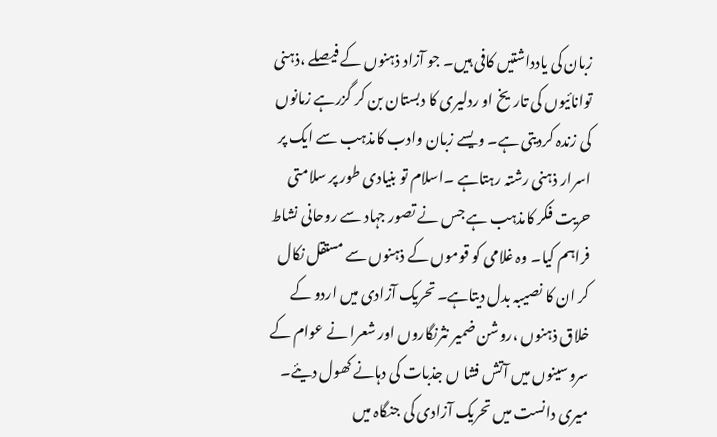زبان کی یادداشتیں کافی ہیں۔ جو آزاد ذہنوں کے فیصلے ،ذہنی توانائیوں کی تاریخ او ردلیری کا دبستان بن کر گزرہے زمانوں کی زندہ کردیتی ہے۔ ویسے زبان وادب کامذہب سے ایک پر اسرار ذہنی رشتہ رہتاہے ۔اسلام تو بنیادی طور پر سلامتی حریت فکر کامذہب ہے جس نے تصور جہاد سے روحانی نشاط فراہم کیا۔ وہ غلامی کو قوموں کے ذہنوں سے مستقل نکال کر ان کا نصیبہ بدل دیتاہے۔ تحریک آزادی میں اردو کے خلاق ذہنوں ،روشن ضمیر نثرنگاروں اور شعرا نے عوام کے سروسینوں میں آتش فشا ں جذبات کی دہانے کھول دیئے۔ میری دانست میں تحریک آزادی کی جنگاہ میں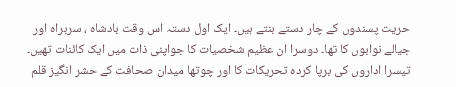حریت پسندوں کے چار دستے بنتے ہیں۔ ایک اول دستہ اس وقت بادشاہ ، سربراہ اور جیالے نوابوں کا تھا۔ دوسرا ان عظیم شخصیات کا جواپنی ذات میں ایک کائنات تھیں۔ تیسرا اداروں کی برپا کردہ تحریکات کا اور چوتھا میدان صحافت کے حشر انگیز قلم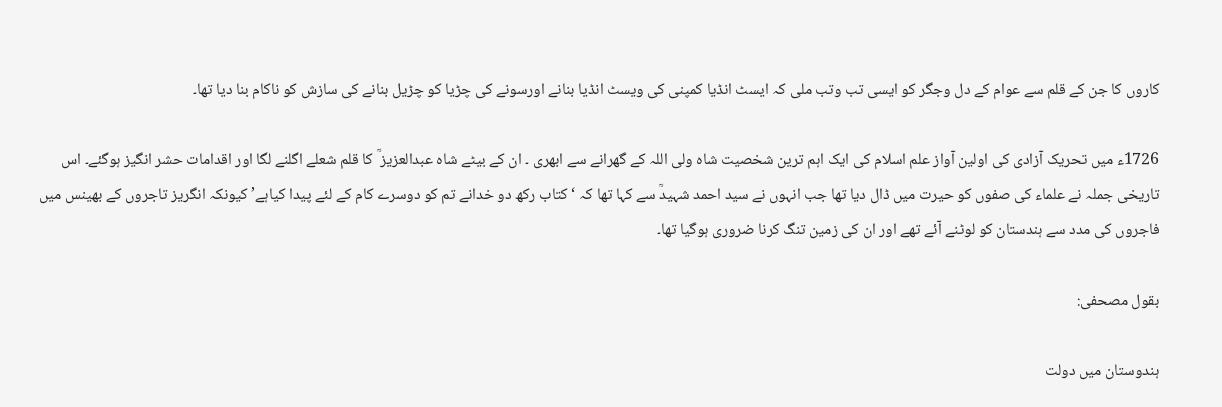کاروں کا جن کے قلم سے عوام کے دل وجگر کو ایسی تب وتب ملی کہ ایسٹ انڈیا کمپنی کی ویسٹ انڈیا بنانے اورسونے کی چڑیا کو چڑیل بنانے کی سازش کو ناکام بنا دیا تھا۔

1726ء میں تحریک آزادی کی اولین آواز علم اسلام کی ایک اہم ترین شخصیت شاہ ولی اللہ کے گھرانے سے ابھری ۔ ان کے بیٹے شاہ عبدالعزیز ؒ کا قلم شعلے اگلنے لگا اور اقدامات حشر انگیز ہوگئے۔ اس تاریخی جملہ نے علماء کی صفوں کو حیرت میں ڈال دیا تھا جب انہوں نے سید احمد شہیدؒ سے کہا تھا کہ ‘ کتاب رکھ دو خدانے تم کو دوسرے کام کے لئے پیدا کیاہے’ کیونکہ انگریز تاجروں کے بھینس میں فاجروں کی مدد سے ہندستان کو لوٹنے آئے تھے اور ان کی زمین تنگ کرنا ضروری ہوگیا تھا۔

بقول مصحفی:

ہندوستان میں دولت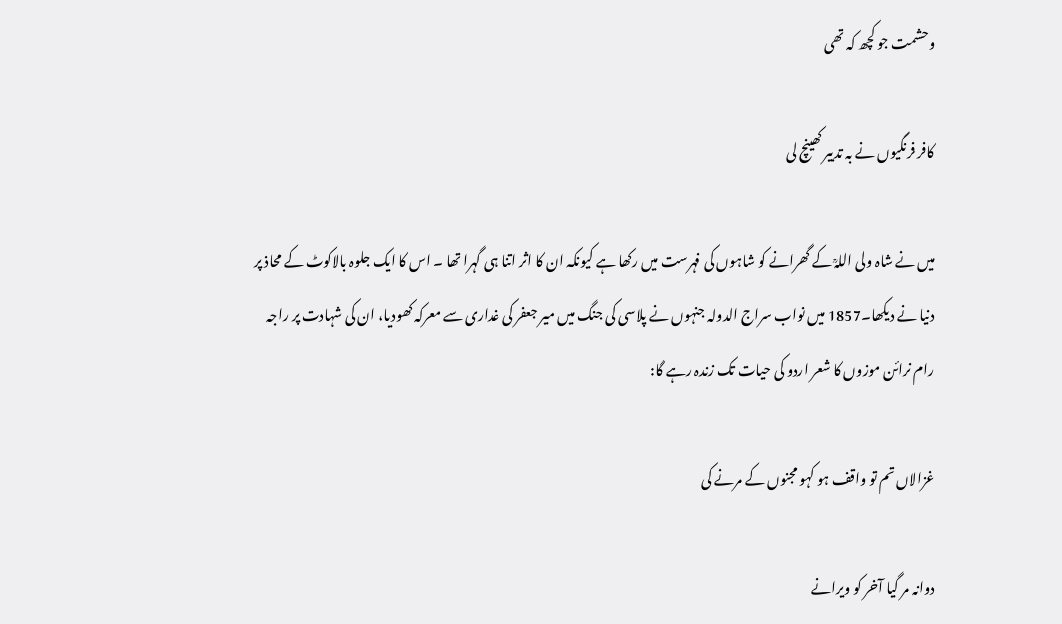وحشمت جو کچھ کہ تھی

کافر فرنگیوں نے بہ تدبیر کھینچ لی

میں نے شاہ ولی اللہؒ کے گھرانے کو شاہوں کی فہرست میں رکھا ہے کیونکہ ان کا اثر اتنا ہی گہرا تھا ۔ اس کا ایک جلوہ بالاکوٹ کے محاذ پر دنیا نے دیکھا۔1857 میں نواب سراج الدولہ جنہوں نے پلاسی کی جنگ میں میر جعفر کی غداری سے معرکہ کھودیا، ان کی شہادت پر راجہ رام نرائن موزوں کا شعر اردو کی حیات تک زندہ رہے گا:

غزالاں تم تو واقف ہو کہو مجنوں کے مرنے کی

دوانہ مر گیا آخر کو ویرانے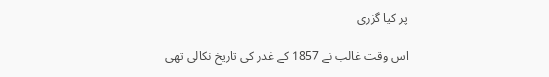پر کیا گزری

اس وقت غالب نے 1857 کے غدر کی تاریخ نکالی تھی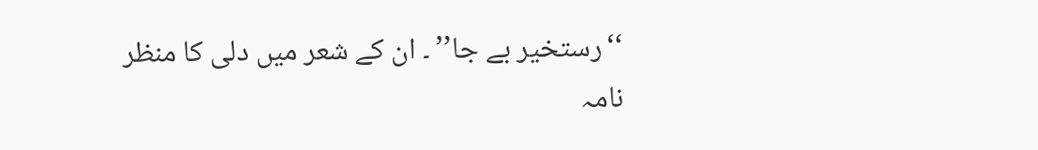‘‘رستخیر بے جا’’ ۔ ان کے شعر میں دلی کا منظر نامہ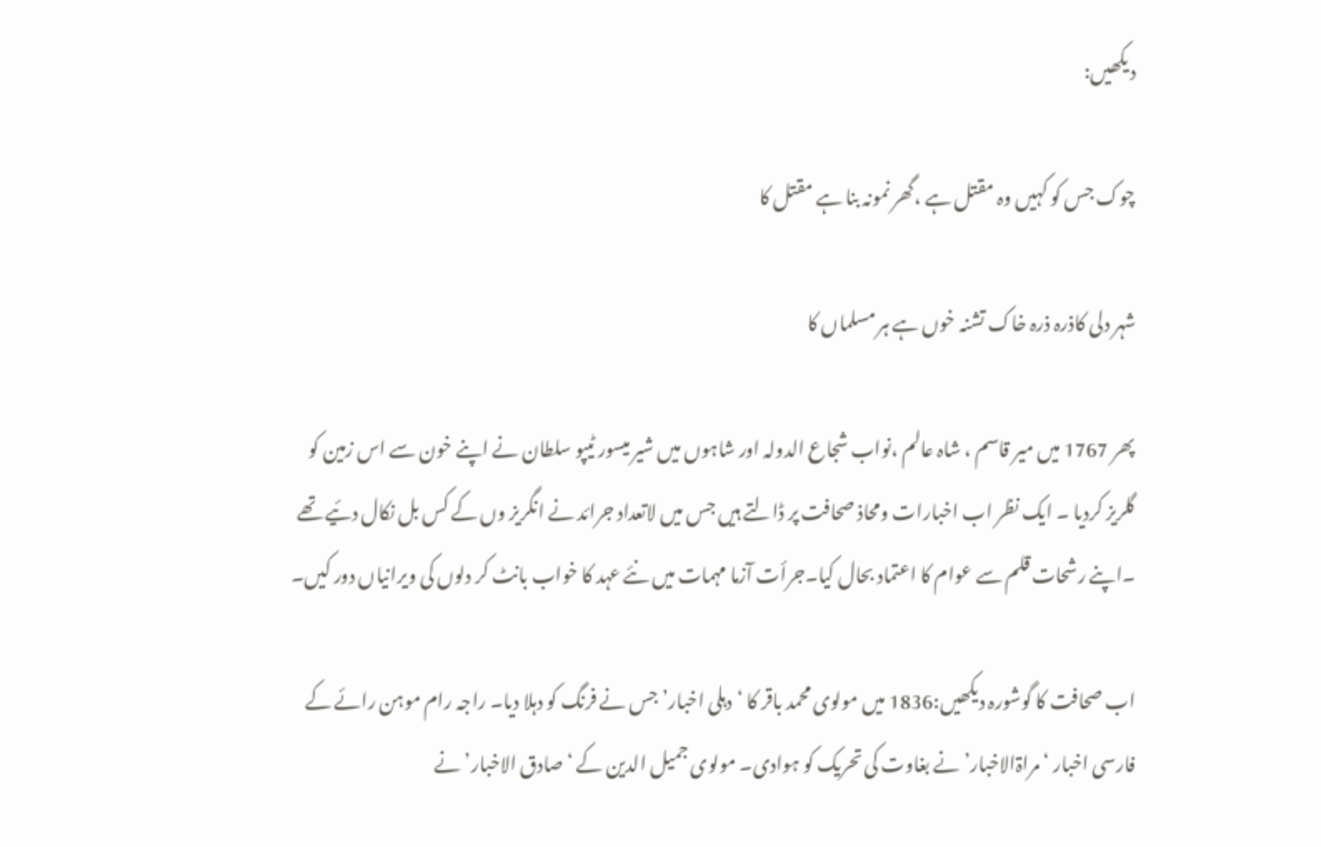دیکھیں:

چوک جس کو کہیں وہ مقتل ہے ،گھر نمونہ بنا ہے مقتل کا

شہر دلی کاذرہ ذرہ خاک تشنہ خوں ہے ہر مسلماں کا

پھر 1767 میں میر قاسم ، شاہ عالم ،نواب شجاع الدولہ اور شاہوں میں شیر میسور ٹیپو سلطان نے اپنے خون سے اس زمین کو گلریز کردیا ۔ ایک نظر اب اخبارات ومحاذ صحافت پر ڈالتے ہیں جس میں لاتعداد جرائد نے انگریز وں کے کس بل نکال دئیے تھے ۔اپنے رشحات قلم سے عوام کا اعتماد بحال کیا۔جرأت آزما مہمات میں نئے عہد کا خواب بانٹ کر دلوں کی ویرانیاں دور کیں۔

اب صحافت کا گوشورہ دیکھیں:1836 میں مولوی محمد باقر کا ‘دہلی اخبار’ جس نے فرنگ کو دہلا دیا۔ راجہ رام موہن رائے کے فارسی اخبار ‘مراۃالاخبار’ نے بغاوت کی تحریک کو ہوادی۔ مولوی جمیل الدین کے ‘صادق الاخبار’ نے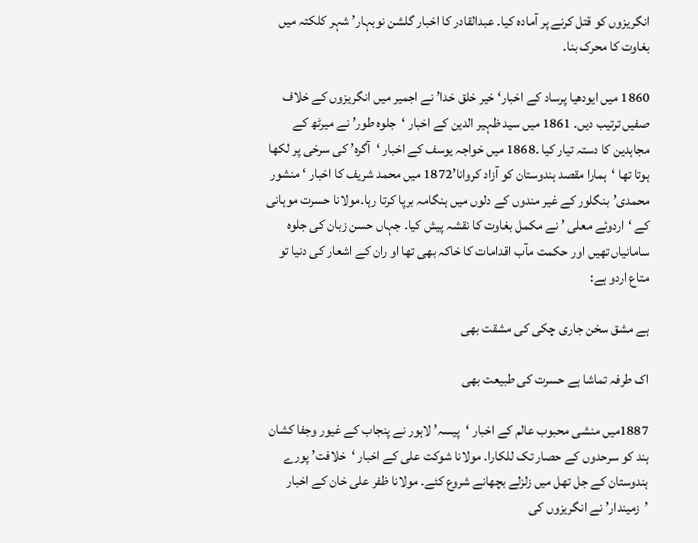انگریزوں کو قتل کرنے پر آمادہ کیا۔ عبدالقادر کا اخبار گلشن نوبہار’ شہر کلکتہ میں بغاوت کا محرک بنا۔

1860 میں ایودھیا پرساد کے اخبار‘ خیر خلق خدا’ نے اجمیر میں انگریزوں کے خلاف صفیں ترتیب دیں۔ 1861 میں سید ظہیر الدین کے اخبار ‘جلوہ طور’ نے میرٹھ کے مجاہدین کا دستہ تیار کیا ۔1868 میں خواجہ یوسف کے اخبار ‘آگرہ’ کی سرخی پر لکھا ہوتا تھا ‘ہمارا مقصد ہندوستان کو آزاد کروانا’1872 میں محمد شریف کا اخبار ‘ منشور محمدی’بنگلور کے غیر مندوں کے دلوں میں ہنگامہ برپا کرتا رہا۔مولانا حسرت موہانی کے ‘اردوئے معلی ’ نے مکمل بغاوت کا نقشہ پیش کیا۔ جہاں حسن زبان کی جلوہ سامانیاں تھیں اور حکمت مآب اقدامات کا خاکہ بھی تھا او ران کے اشعار کی دنیا تو متاع اردو ہے:

ہے مشق سخن جاری چکی کی مشقت بھی

اک طرفہ تماشا ہے حسرت کی طبیعت بھی

1887میں منشی محبوب عالم کے اخبار ‘پیسہ’ لاہور نے پنجاب کے غیور وجفا کشان ہند کو سرحدوں کے حصار تک للکارا۔ مولانا شوکت علی کے اخبار ‘خلافت’ پورے ہندوستان کے جل تھل میں زلزلے بچھانے شروع کئے۔ مولانا ظفر علی خان کے اخبار ’زمیندار’ نے انگریزوں کی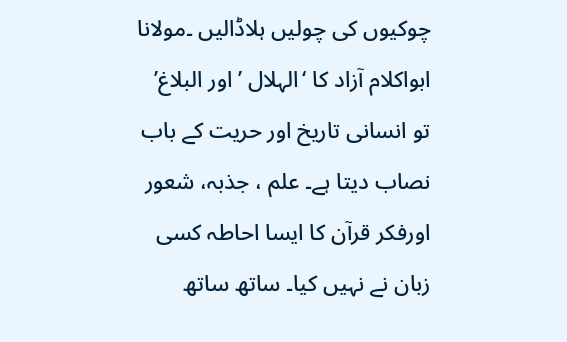چوکیوں کی چولیں ہلاڈالیں ۔مولانا ابواکلام آزاد کا ‘الہلال ’ اور البلاغ’ تو انسانی تاریخ اور حریت کے باب نصاب دیتا ہے۔ علم ، جذبہ، شعور اورفکر قرآن کا ایسا احاطہ کسی زبان نے نہیں کیا۔ ساتھ ساتھ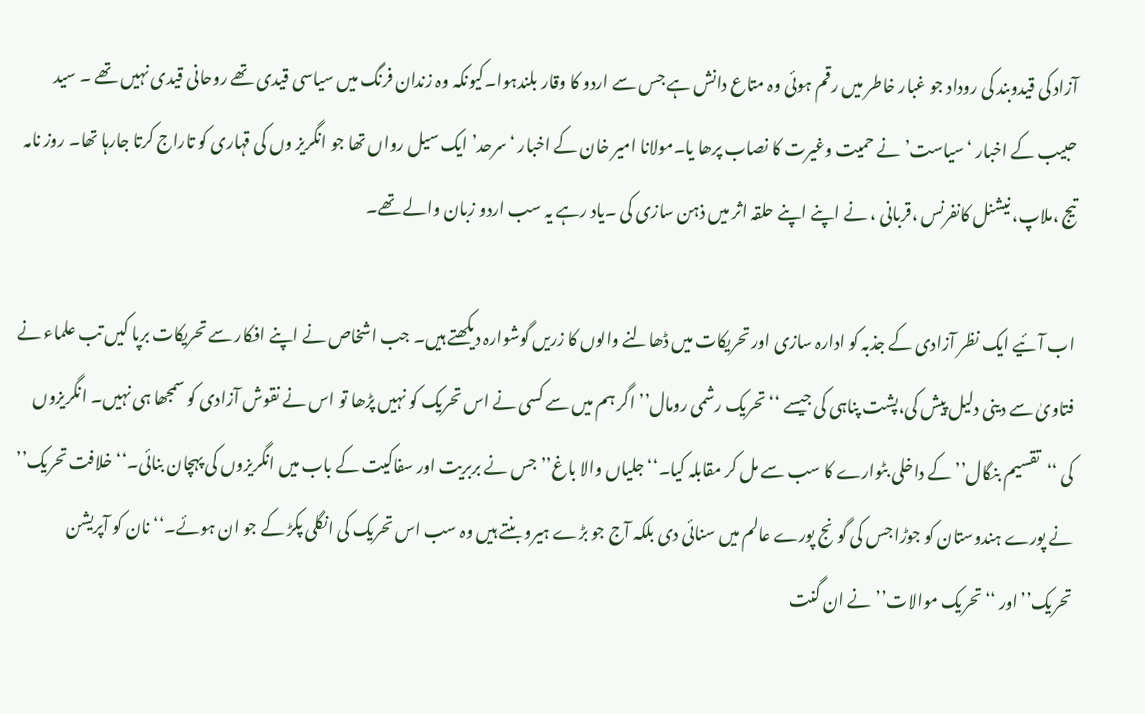آزاد کی قیدوبند کی روداد جو غبار خاطر میں رقم ہوئی وہ متاع دانش ہے جس سے اردو کا وقار بلندہوا۔کیونکہ وہ زندان فرنگ میں سیاسی قیدی تھے روحانی قیدی نہیں تھے ۔ سید حبیب کے اخبار ‘سیاست’نے حمیت وغیرت کا نصاب پرھا یا۔مولانا امیر خان کے اخبار ‘سرحد’ ایک سیل رواں تھا جو انگریز وں کی قہاری کو تاراج کرتا جارہا تھا۔ روز نامہ تیج ،ملاپ، نیشنل کانفرنس ،قربانی ، نے اپنے اپنے حلقہ اثر میں ذہن سازی کی ۔یاد رہے یہ سب اردو زبان والے تھے۔

اب آئیے ایک نظر آزادی کے جذبہ کو ادارہ سازی اور تحریکات میں ڈھالنے والوں کا زریں گوشوارہ دیکھتے ہیں۔ جب اشخاص نے اپنے افکار سے تحریکات برپا کیں تب علماء نے فتاویٰ سے دینی دلیل پیش کی،پشت پناہی کی جیسے ‘‘تحریک رشمی رومال’’ اگر ہم میں سے کسی نے اس تحریک کو نہیں پڑھا تو اس نے نقوش آزادی کو سمجھا ہی نہیں۔ انگریزوں کی ‘‘تقسیم بنگال’’ کے داخلی بٹوارے کا سب سے مل کر مقابلہ کیا۔‘‘جلیاں والا باغ’’ جس نے بربریت اور سفاکیت کے باب میں انگریزوں کی پہچان بنائی۔‘‘ خلافت تحریک’’ نے پورے ہندوستان کو جوڑا جس کی گونج پورے عالم میں سنائی دی بلکہ آج جو بڑے ہیرو بنتے ہیں وہ سب اس تحریک کی انگلی پکڑ کے جو ان ہوئے۔‘‘ نان کو آپریشن تحریک’’اور ‘‘تحریک موالات’’نے ان گنت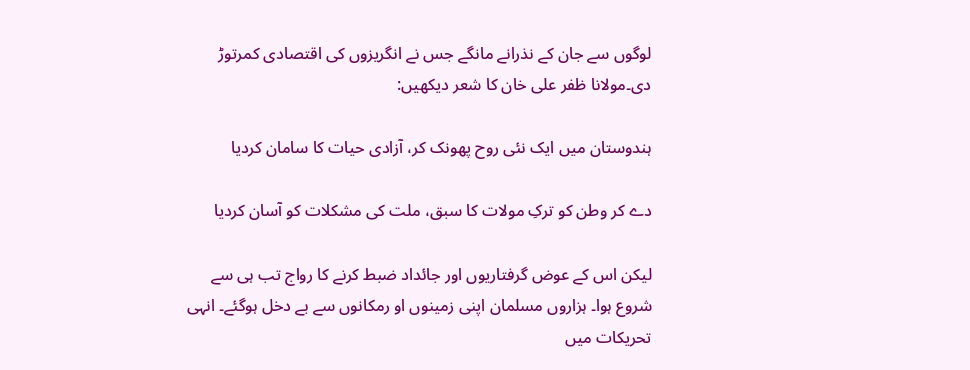لوگوں سے جان کے نذرانے مانگے جس نے انگریزوں کی اقتصادی کمرتوڑ دی۔مولانا ظفر علی خان کا شعر دیکھیں:

ہندوستان میں ایک نئی روح پھونک کر، آزادی حیات کا سامان کردیا

دے کر وطن کو ترکِ مولات کا سبق، ملت کی مشکلات کو آسان کردیا

لیکن اس کے عوض گرفتاریوں اور جائداد ضبط کرنے کا رواج تب ہی سے شروع ہوا۔ ہزاروں مسلمان اپنی زمینوں او رمکانوں سے بے دخل ہوگئے۔ انہی تحریکات میں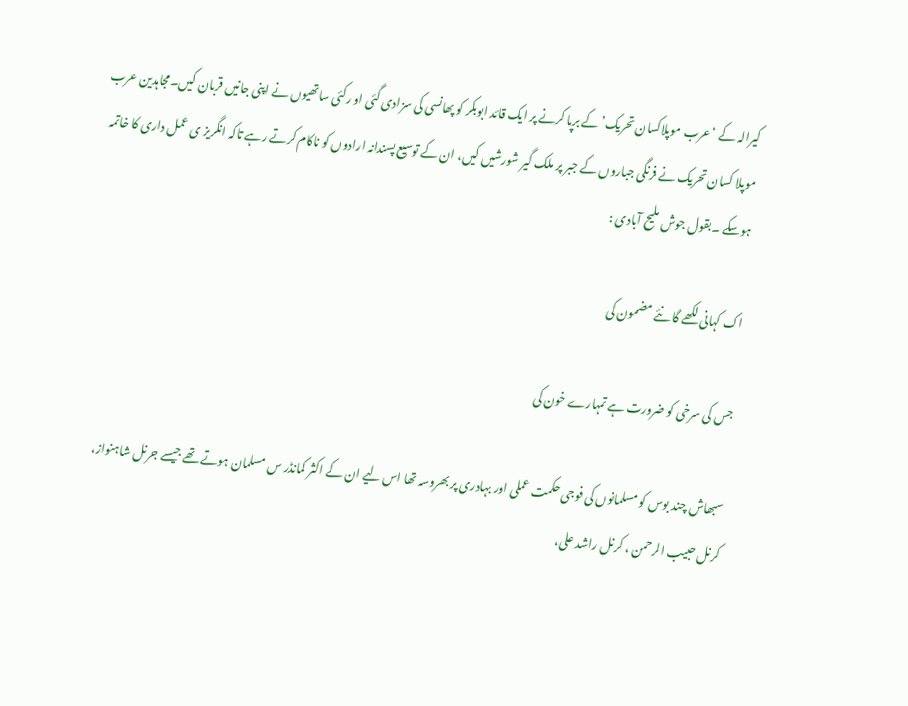کیرالہ کے ‘عرب موپلاکسان تحریک’ کے برپا کرنے پر ایک قائد ابوبکر کو پھانسی کی سزادی گئی او رکئی ساتھیوں نے اپنی جانیں قربان کیں۔مجاہدین عرب موپلا کسان تحریک نے فرنگی جباروں کے جبر پر ملک گیر شورشیں کیں، ان کے توسیع پسندانہ ارادوں کو ناکام کرتے رہے تاکہ انگریز ی عمل داری کا خاتمہ ہوسکے ۔بقول جوش ملیح آبادی :

اک کہانی لکھے گا نئے مضمون کی

جس کی سرخی کو ضرورت ہے تمہارے خون کی

سبھاش چند بوس کو مسلمانوں کی فوجی حکمت عملی اور بہادری پر بھروسہ تھا اس لیے ان کے اکثر کمانڈر س مسلمان ہوتے تھے جیسے جرنل شاہنواز، کرنل حبیب الرحمن ، کرنل راشد علی،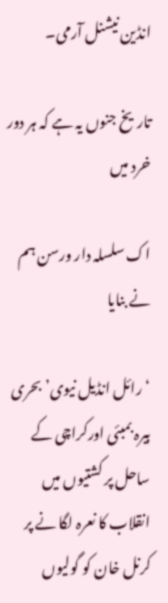انڈین نیشنل آرمی۔

تاریخ جنوں یہ ہے کہ ہر دور خرد میں

اک سلسلہ دار ورسن ہم نے بنایا

‘رائل انڈیل نیوی’ بحری بیرہ بمبئی اورکراچی کے ساحل پر کشتیوں میں انقلاب کا نعرہ لگا نے پر کرنل خان کو گولیوں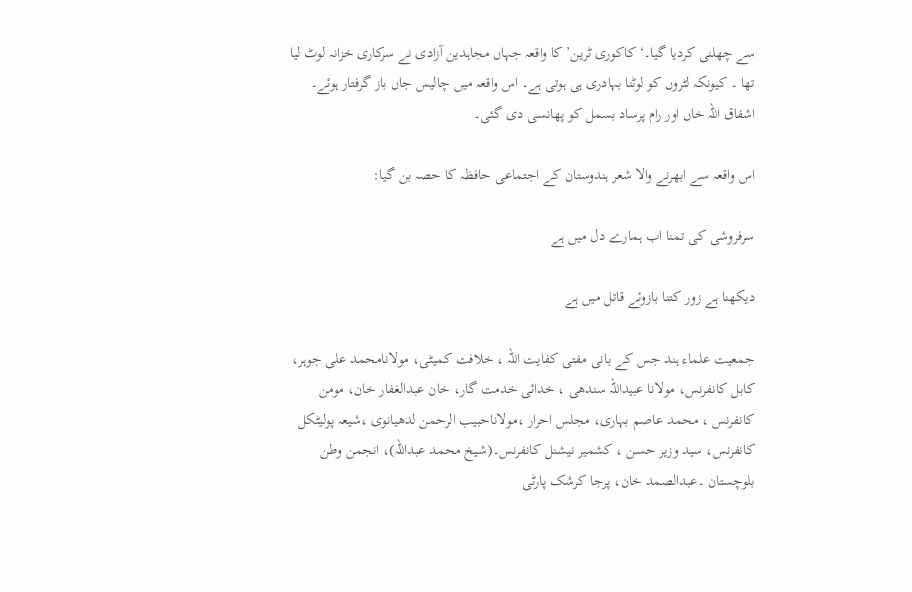سے چھلنی کردیا گیا۔‘ کاکوری ٹرین’ کا واقعہ جہاں مجاہدین آزادی نے سرکاری خزانہ لوٹ لیا تھا ۔ کیونکہ لٹروں کو لوٹنا بہادری ہی ہوتی ہے۔ اس واقعہ میں چالیس جاں باز گرفتار ہوئے۔ اشفاق اللہ خاں اور رام پرساد بسمل کو پھانسی دی گئی۔

اس واقعہ سے ابھرنے والا شعر ہندوستان کے اجتماعی حافظہ کا حصہ بن گیا:

سرفروشی کی تمنا اب ہمارے دل میں ہے

دیکھنا ہے زور کتنا بازوئے قاتل میں ہے

جمعیت علماء ہند جس کے بانی مفتی کفایت اللہ ، خلافت کمیٹی، مولانامحمد علی جوہر، کابل کانفرنس، مولانا عبیداللہ سندھی ، خدائی خدمت گار، خان عبدالغفار خان، مومن کانفرنس ، محمد عاصم بہاری، مجلس احرار ،مولاناحبیب الرحمن لدھیانوی ،شیعہ پولیٹکل کانفرنس، سید وزیر حسن ، کشمیر نیشنل کانفرنس۔(شیخ محمد عبداللہ)، انجمن وطن بلوچستان ۔عبدالصمد خان، پرجا کرشک پارٹی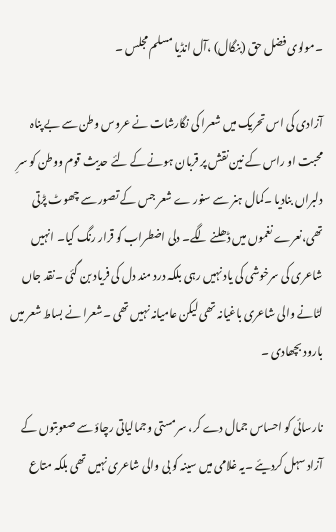۔مولوی فضل حق (بنگال) ،آل انڈیا مسلم مجلس ۔

آزادی کی اس تحریک میں شعرا کی نگارشات نے عروس وطن سے بے پناہ محبت او راس کے نین نقش پر قربان ہونے کے لئے حدیث قوم ووطن کو سرِ دلبراں بنادیا ۔کمال ہنر سے سنور ے شعر جس کے تصور سے چھوٹ پڑتی تھی،نعرے نغموں میں ڈھلنے لگے۔ دلی اضطراب کو قرار رنگ کیا۔ انہیں شاعری کی سرخوشی کی یاد نہیں رہی بلکہ درد مند دل کی فریاد بن گئی ۔نقد جاں لٹانے والی شاعری باغیانہ تھی لیکن عامیانہ نہیں تھی ۔شعرا نے بساط شعر میں بارود بچھادی ۔

نارسائی کو احساس جمال دے کر، سرمستی وجمالیاتی رچاؤ سے صعوبتوں کے آزاد سہل کردیئے ۔یہ غلامی میں سینہ کو بی والی شاعری نہیں تھی بلکہ متاع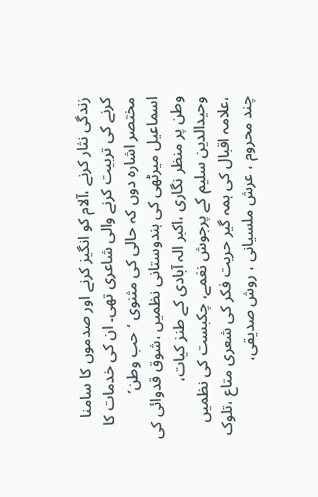زندگی نثار کرنے ،آلام کو انگیز کرنے اور صدموں کا سامنا کرنے کی تربیت کرنے والی شاعری تھی۔ ان کی خدمات کا مختصر اشارہ دوں کہ حالی کی مثنوی ‘حب وطن’ اسماعیل میرٹھی کی ہندوستانی نظمیں ،شوق قدوائی کی وطن پر منظر نگاری ،اکبر الہ آبادی کے طنز کیات، وحیدالدین سلیم کے پرجوش نغمے، چکبست کی نظمیں ،علامہ اقبال کی ہمہ گیر حریت فکر کی شعری متاع ،تلوک چند محروم ، عرش ملسیانی ، روش صدیقی،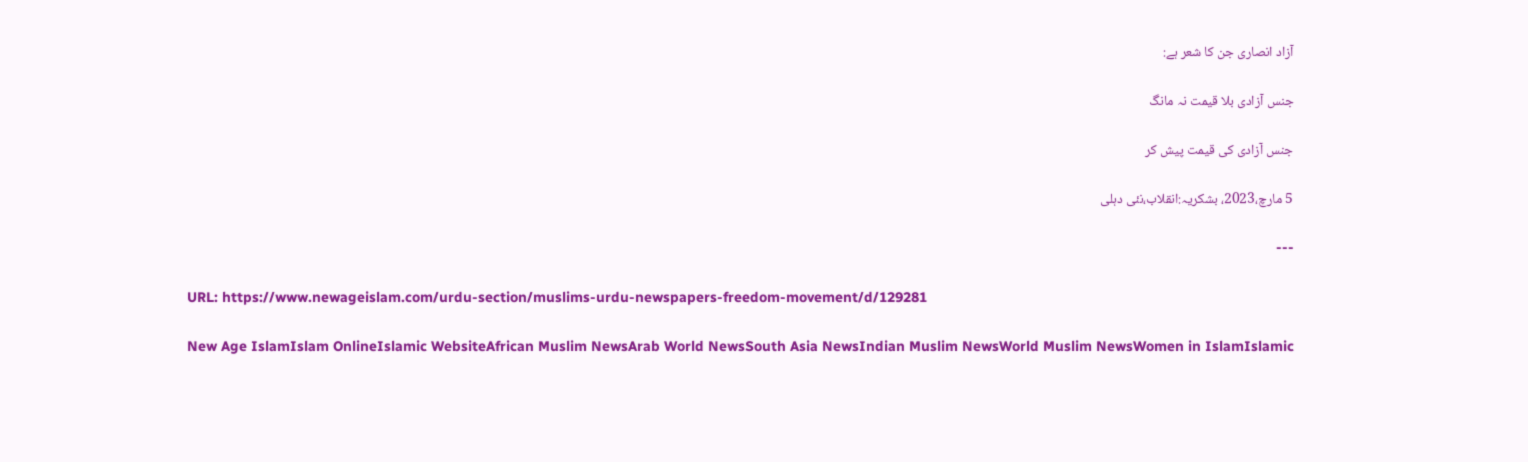آزاد انصاری جن کا شعر ہے:

جنس آزادی بلا قیمت نہ مانگ

جنس آزادی کی قیمت پیش کر

5 مارچ،2023، بشکریہ:انقلاب،نئی دہلی

---

URL: https://www.newageislam.com/urdu-section/muslims-urdu-newspapers-freedom-movement/d/129281

New Age IslamIslam OnlineIslamic WebsiteAfrican Muslim NewsArab World NewsSouth Asia NewsIndian Muslim NewsWorld Muslim NewsWomen in IslamIslamic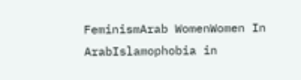FeminismArab WomenWomen In ArabIslamophobia in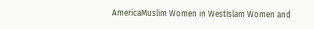AmericaMuslim Women in WestIslam Women and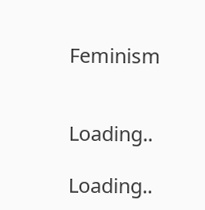Feminism


Loading..

Loading..